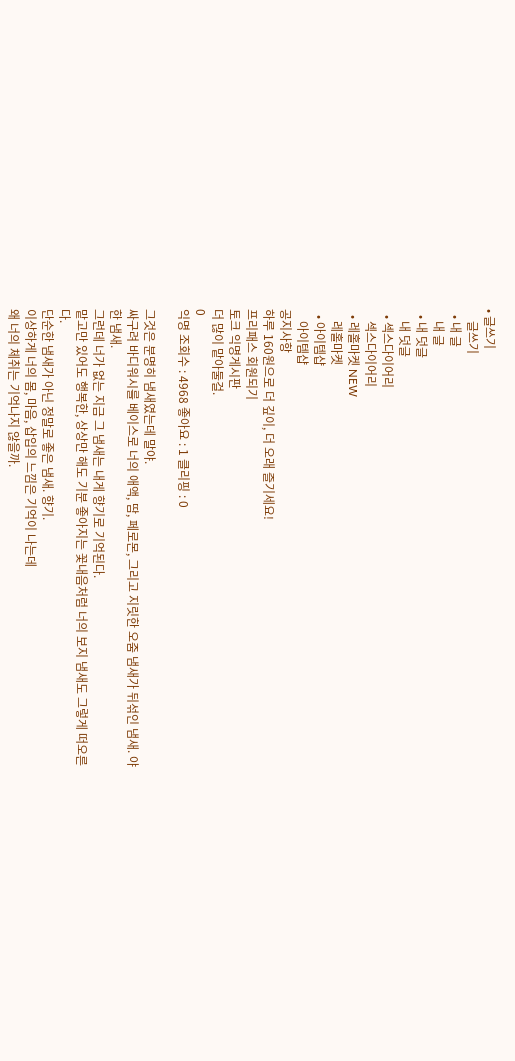• 글쓰기
    글쓰기
  • 내 글
    내 글
  • 내 덧글
    내 덧글
  • 섹스다이어리
    섹스다이어리
  • 레홀마켓 NEW
    레홀마켓
  • 아이템샵
    아이템샵
공지사항
하루 160원으로 더 깊이, 더 오래 즐기세요!
프리패스 회원되기
토크 익명게시판
더 많이 맡아둘걸.
0
익명 조회수 : 4968 좋아요 : 1 클리핑 : 0

그것은 분명히 냄새였는데 말야.
싸구려 바디워시를 베이스로 너의 애액, 땀, 페로몬, 그리고 지릿한 오줌 냄새가 뒤섞인 냄새. 야한 냄새.
그런데 너가 없는 지금 그 냄새는 내게 향기로 기억된다.
맡고만 있어도 행복한, 상상만 해도 기분 좋아지는 꽃내음처럼 너의 보지 냄새도 그렇게 떠오른다.
단순한 냄새가 아닌 정말로 좋은 냄새. 향기.
이상하게 너의 몸, 마음, 삽입의 느낌은 기억이 나는데
왜 너의 체취는 기억나지 않을까.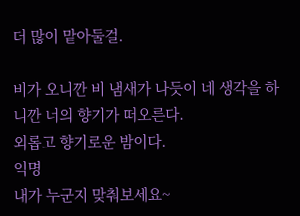더 많이 맡아둘걸.

비가 오니깐 비 냄새가 나듯이 네 생각을 하니깐 너의 향기가 떠오른다.
외롭고 향기로운 밤이다.
익명
내가 누군지 맞춰보세요~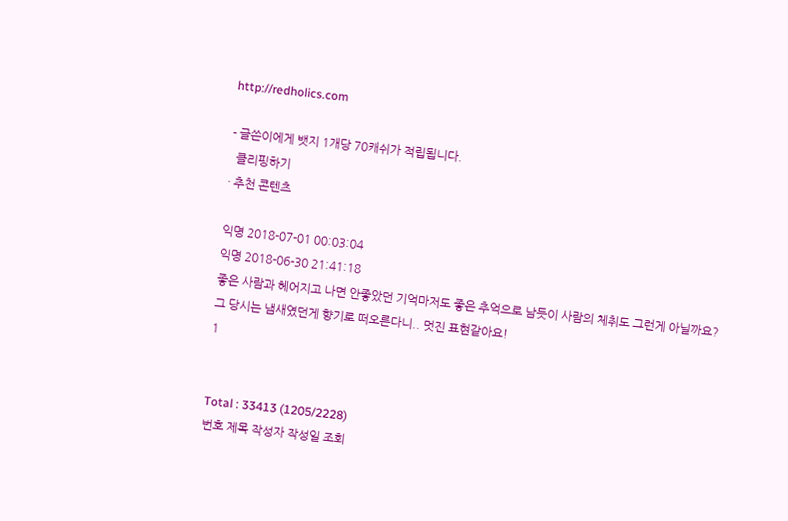http://redholics.com

- 글쓴이에게 뱃지 1개당 70캐쉬가 적립됩니다.
  클리핑하기
· 추천 콘텐츠

익명 2018-07-01 00:03:04
익명 2018-06-30 21:41:18
좋은 사람과 헤어지고 나면 안좋았던 기억마저도 좋은 추억으로 남듯이 사람의 체취도 그런게 아닐까요? 그 당시는 냄새였던게 향기로 떠오른다니.. 멋진 표현같아요!
1


Total : 33413 (1205/2228)
번호 제목 작성자 작성일 조회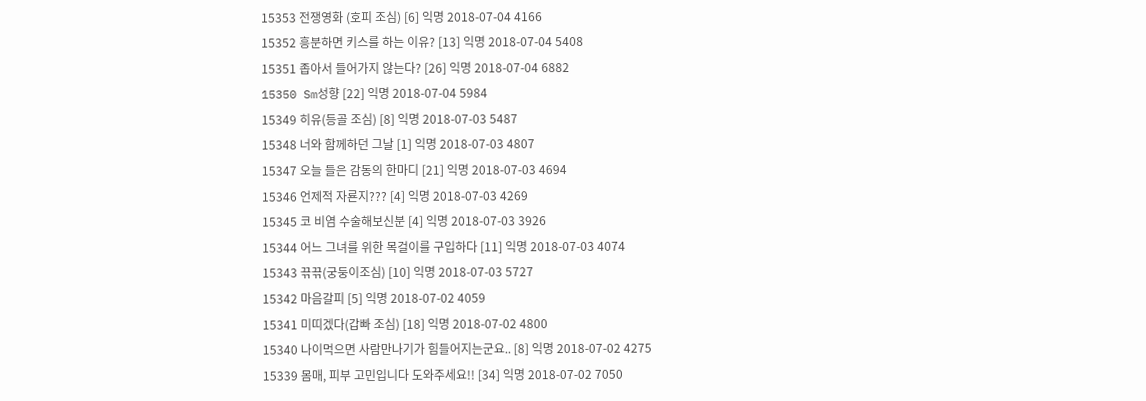15353 전쟁영화 (호피 조심) [6] 익명 2018-07-04 4166
15352 흥분하면 키스를 하는 이유? [13] 익명 2018-07-04 5408
15351 좁아서 들어가지 않는다? [26] 익명 2018-07-04 6882
15350 Sm성향 [22] 익명 2018-07-04 5984
15349 히유(등골 조심) [8] 익명 2018-07-03 5487
15348 너와 함께하던 그날 [1] 익명 2018-07-03 4807
15347 오늘 들은 감동의 한마디 [21] 익명 2018-07-03 4694
15346 언제적 자룐지??? [4] 익명 2018-07-03 4269
15345 코 비염 수술해보신분 [4] 익명 2018-07-03 3926
15344 어느 그녀를 위한 목걸이를 구입하다 [11] 익명 2018-07-03 4074
15343 끆끆(궁둥이조심) [10] 익명 2018-07-03 5727
15342 마음갈피 [5] 익명 2018-07-02 4059
15341 미띠겠다(갑빠 조심) [18] 익명 2018-07-02 4800
15340 나이먹으면 사람만나기가 힘들어지는군요.. [8] 익명 2018-07-02 4275
15339 몸매, 피부 고민입니다 도와주세요!! [34] 익명 2018-07-02 7050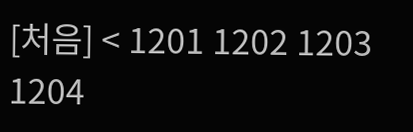[처음] < 1201 1202 1203 1204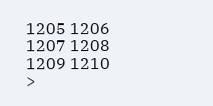1205 1206 1207 1208 1209 1210 >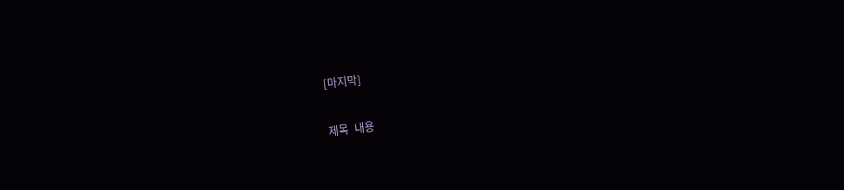[마지막]


제목   내용